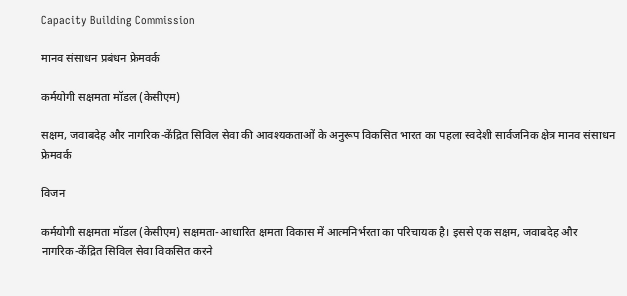Capacity Building Commission

मानव संसाधन प्रबंधन फ्रेमवर्क

कर्मयोगी सक्षमता मॉडल (केसीएम)

सक्षम, जवाबदेह और नागरिक-केंद्रित सिविल सेवा की आवश्यकताओं के अनुरूप विकसित भारत का पहला स्वदेशी सार्वजनिक क्षेत्र मानव संसाधन फ्रेमवर्क

विजन

कर्मयोगी सक्षमता मॉडल (केसीएम) सक्षमता-आधारित क्षमता विकास में आत्मनिर्भरता का परिचायक है। इससे एक सक्षम, जवाबदेह और नागरिक-केंद्रित सिविल सेवा विकसित करने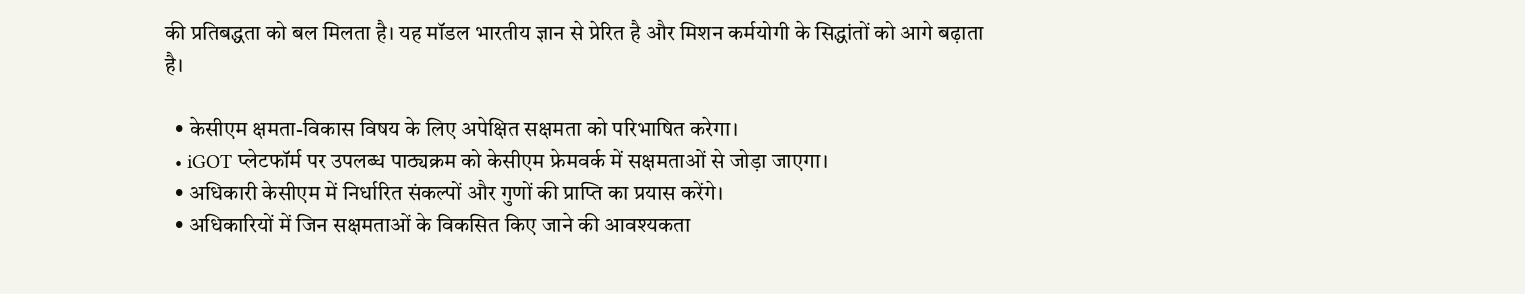की प्रतिबद्धता को बल मिलता है। यह मॉडल भारतीय ज्ञान से प्रेरित है और मिशन कर्मयोगी के सिद्धांतों को आगे बढ़ाता है।

  • केसीएम क्षमता-विकास विषय के लिए अपेक्षित सक्षमता को परिभाषित करेगा।
  • iGOT प्लेटफॉर्म पर उपलब्ध पाठ्यक्रम को केसीएम फ्रेमवर्क में सक्षमताओं से जोड़ा जाएगा।
  • अधिकारी केसीएम में निर्धारित संकल्पों और गुणों की प्राप्ति का प्रयास करेंगे।
  • अधिकारियों में जिन सक्षमताओं के विकसित किए जाने की आवश्यकता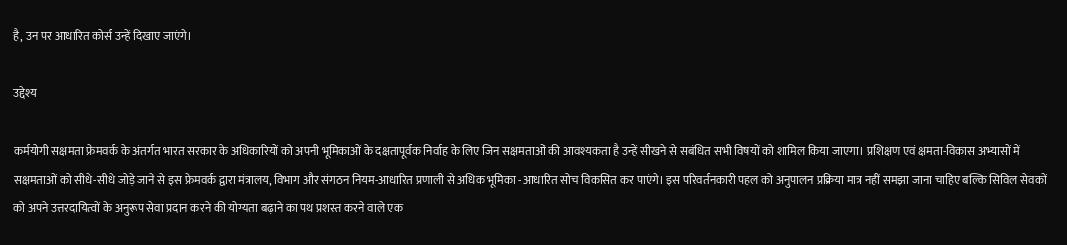है, उन पर आधारित कोर्स उन्हें दिखाए जाएंगे।

उद्देश्य

कर्मयोगी सक्षमता फ्रेमवर्क के अंतर्गत भारत सरकार के अधिकारियों को अपनी भूमिकाओं के दक्षतापूर्वक निर्वाह के लिए जिन सक्षमताओं की आवश्यकता है उन्हें सीखने से सबंधित सभी विषयों को शामिल किया जाएगा। प्रशिक्षण एवं क्षमता-विकास अभ्यासों में सक्षमताओं को सीधे-सीधे जोड़े जाने से इस फ्रेमवर्क द्वारा मंत्रालय, विभाग और संगठन नियम-आधारित प्रणाली से अधिक भूमिका -आधारित सोच विकसित कर पाएंगे। इस परिवर्तनकारी पहल को अनुपालन प्रक्रिया मात्र नहीं समझा जाना चाहिए बल्कि सिविल सेवकों को अपने उत्तरदायित्वों के अनुरूप सेवा प्रदान करने की योग्यता बढ़ाने का पथ प्रशस्त करने वाले एक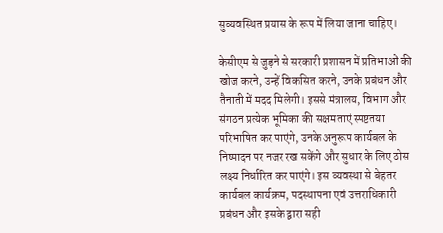सुव्यवस्थित प्रयास के रूप में लिया जाना चाहिए।

केसीएम से जुड़ने से सरकारी प्रशासन में प्रतिभाओं की खोज करने, उन्हें विकसित करने, उनके प्रबंधन और तैनाती में मदद मिलेगी। इससे मंत्रालय, विभाग और संगठन प्रत्येक भूमिका की सक्षमताएं स्पष्टतया परिभाषित कर पाएंगे, उनके अनुरूप कार्यबल के निष्पादन पर नजर रख सकेंगे और सुधार के लिए ठोस लक्ष्य निर्धारित कर पाएंगे। इस व्यवस्था से बेहतर कार्यबल कार्यक्रम, पदस्थापना एवं उत्तराधिकारी प्रबंधन और इसके द्वारा सही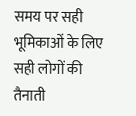समय पर सही भूमिकाओं के लिए सही लोगों की तैनाती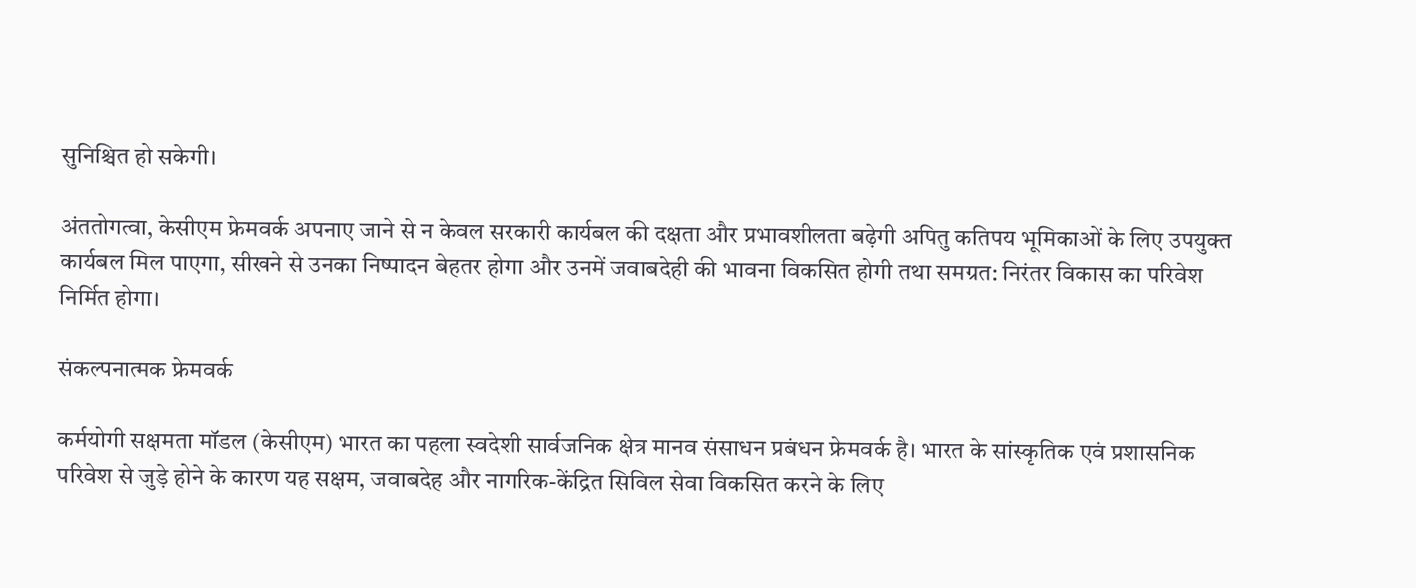सुनिश्चित हो सकेगी।

अंततोगत्वा, केसीएम फ्रेमवर्क अपनाए जाने से न केवल सरकारी कार्यबल की दक्षता और प्रभावशीलता बढ़ेगी अपितु कतिपय भूमिकाओं के लिए उपयुक्त कार्यबल मिल पाएगा, सीखने से उनका निष्पादन बेहतर होगा और उनमें जवाबदेही की भावना विकसित होगी तथा समग्रत: निरंतर विकास का परिवेश निर्मित होगा।

संकल्पनात्मक फ्रेमवर्क

कर्मयोगी सक्षमता मॉडल (केसीएम) भारत का पहला स्वदेशी सार्वजनिक क्षेत्र मानव संसाधन प्रबंधन फ्रेमवर्क है। भारत के सांस्कृतिक एवं प्रशासनिक परिवेश से जुड़े होने के कारण यह सक्षम, जवाबदेह और नागरिक-केंद्रित सिविल सेवा विकसित करने के लिए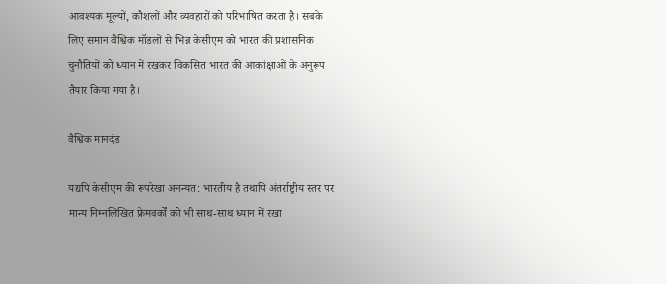आवश्यक मूल्यों, कौशलों और व्यवहारों को परिभाषित करता है। सबके लिए समान वैश्विक मॉडलों से भिन्न केसीएम को भारत की प्रशासनिक चुनौतियों को ध्यान में रखकर विकसित भारत की आकांक्षाओं के अनुरूप तैयार किया गया है।

वैश्विक मानदंड

यद्यपि केसीएम की रूपरेखा अनन्यत: भारतीय है तथापि अंतर्राष्ट्रीय स्तर पर मान्य निम्नलिखित फ्रेमवर्कों को भी साथ-साथ ध्यान में रखा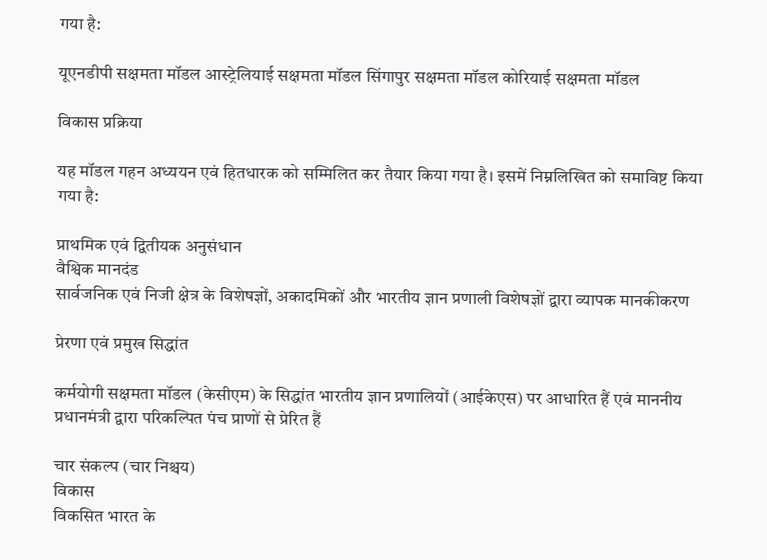गया है:

यूएनडीपी सक्षमता मॉडल आस्ट्रेलियाई सक्षमता मॉडल सिंगापुर सक्षमता मॉडल कोरियाई सक्षमता मॉडल

विकास प्रक्रिया

यह मॉडल गहन अध्ययन एवं हितधारक को सम्मिलित कर तैयार किया गया है। इसमें निम्नलिखित को समाविष्ट किया गया है:

प्राथमिक एवं द्वितीयक अनुसंधान
वैश्विक मानदंड
सार्वजनिक एवं निजी क्षेत्र के विशेषज्ञों, अकादमिकों और भारतीय ज्ञान प्रणाली विशेषज्ञों द्वारा व्यापक मानकीकरण

प्रेरणा एवं प्रमुख सिद्धांत

कर्मयोगी सक्षमता मॉडल (केसीएम) के सिद्धांत भारतीय ज्ञान प्रणालियों (आईकेएस) पर आधारित हैं एवं माननीय प्रधानमंत्री द्वारा परिकल्पित पंच प्राणों से प्रेरित हैं

चार संकल्प (चार निश्चय)
विकास
विकसित भारत के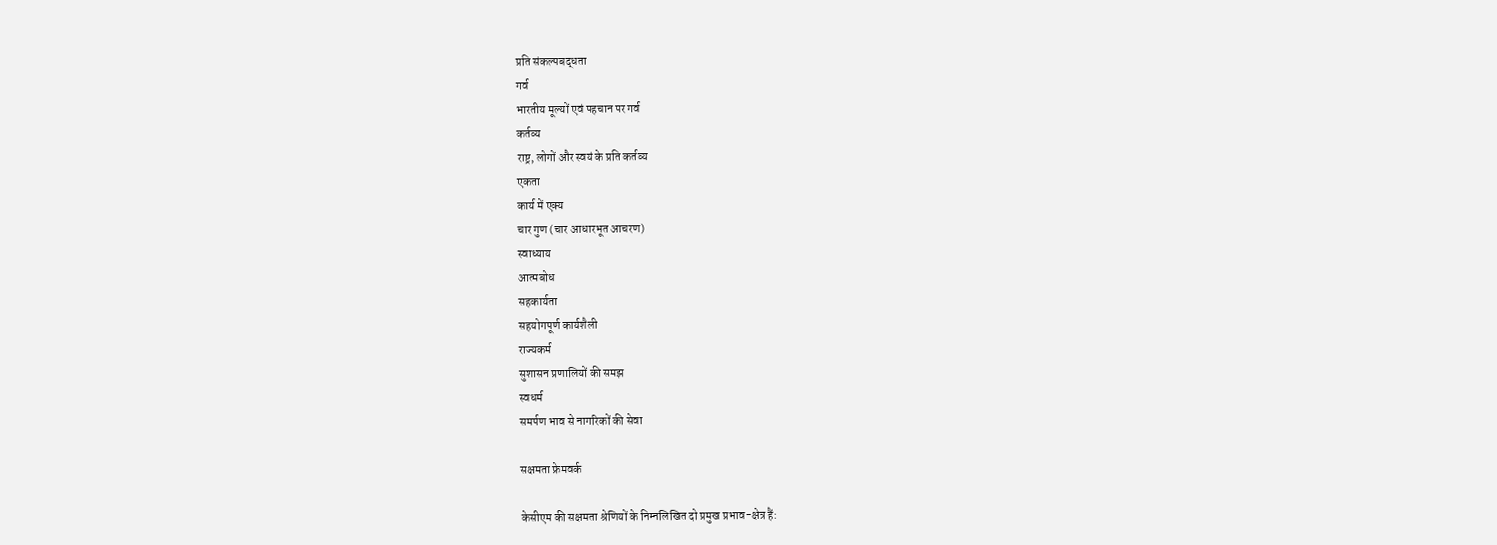प्रति संकल्पबद्धता
गर्व
भारतीय मूल्यों एवं पहचान पर गर्व
कर्तव्य
राष्ट्र, लोगों और स्वयं के प्रति कर्तव्य
एकता
कार्य में एक्य
चार गुण (चार आधारभूत आचरण)
स्वाध्याय
आत्मबोध
सहकार्यता
सहयोगपूर्ण कार्यशैली
राज्यकर्म
सुशासन प्रणालियों की समझ
स्वधर्म
समर्पण भाव से नागरिकों की सेवा

सक्षमता फ्रेमवर्क

केसीएम की सक्षमता श्रेणियों के निम्नलिखित दो प्रमुख प्रभाव-क्षेत्र हैं: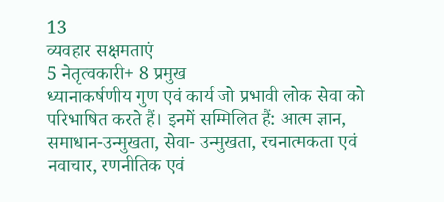13
व्यवहार सक्षमताएं
5 नेतृत्वकारी+ 8 प्रमुख
ध्यानाकर्षणीय गुण एवं कार्य जो प्रभावी लोक सेवा को परिभाषित करते हैं। इनमें सम्मिलित हैं: आत्म ज्ञान, समाधान-उन्मुखता, सेवा- उन्मुखता, रचनात्मकता एवं नवाचार, रणनीतिक एवं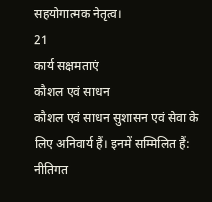सहयोगात्मक नेतृत्व।
21
कार्य सक्षमताएं
कौशल एवं साधन
कौशल एवं साधन सुशासन एवं सेवा के लिए अनिवार्य हैं। इनमें सम्मिलित हैं: नीतिगत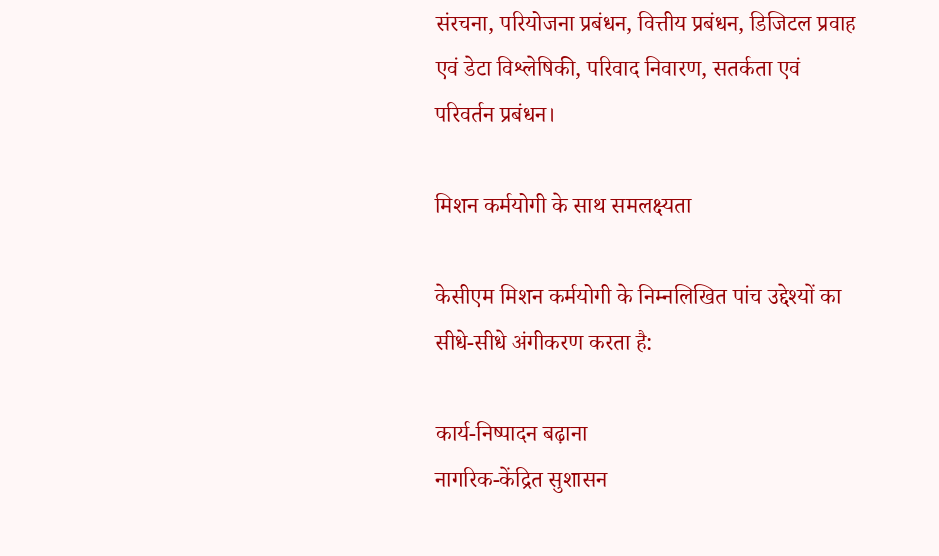संरचना, परियोजना प्रबंधन, वित्तीय प्रबंधन, डिजिटल प्रवाह एवं डेटा विश्लेषिकी, परिवाद निवारण, सतर्कता एवं परिवर्तन प्रबंधन।

मिशन कर्मयोगी के साथ समलक्ष्यता

केसीएम मिशन कर्मयोगी के निम्नलिखित पांच उद्देश्यों का सीधे-सीधे अंगीकरण करता है:

कार्य-निष्पादन बढ़ाना
नागरिक-केंद्रित सुशासन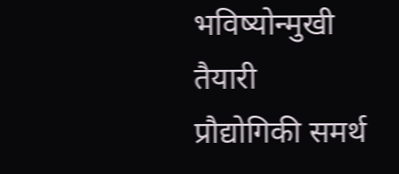भविष्योन्मुखी तैयारी
प्रौद्योगिकी समर्थ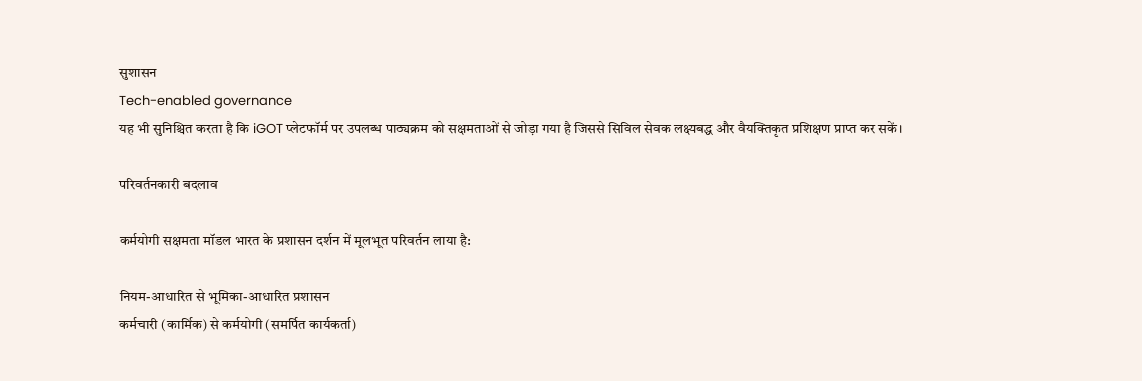सुशासन
Tech-enabled governance
यह भी सुनिश्चित करता है कि iGOT प्लेटफॉर्म पर उपलब्ध पाठ्यक्रम को सक्षमताओं से जोड़ा गया है जिससे सिविल सेवक लक्ष्यबद्ध और वैयक्तिकृत प्रशिक्षण प्राप्त कर सकें।

परिवर्तनकारी बदलाव

कर्मयोगी सक्षमता मॉडल भारत के प्रशासन दर्शन में मूलभूत परिवर्तन लाया है:

नियम-आधारित से भूमिका-आधारित प्रशासन
कर्मचारी (कार्मिक) से कर्मयोगी (समर्पित कार्यकर्ता)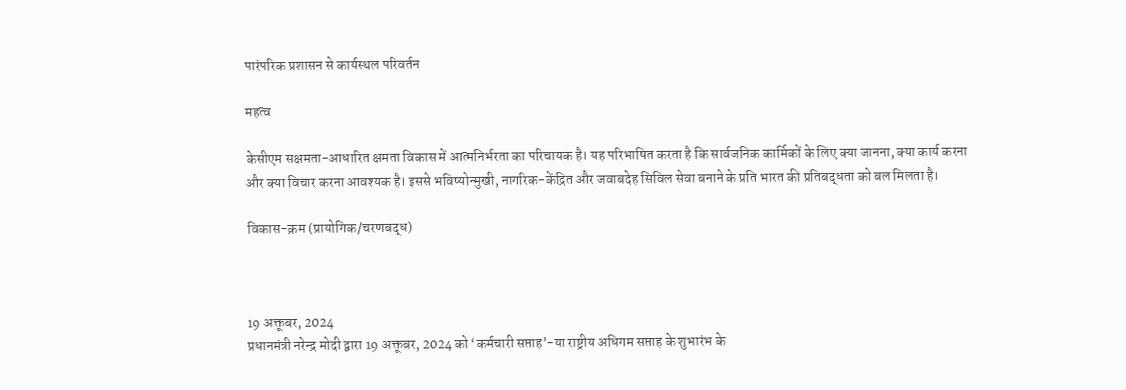पारंपरिक प्रशासन से कार्यस्थल परिवर्तन

महत्व

केसीएम सक्षमता-आधारित क्षमता विकास में आत्मनिर्भरता का परिचायक है। यह परिभाषित करता है कि सार्वजनिक कार्मिकों के लिए क्या जानना, क्या कार्य करना और क्या विचार करना आवश्यक है। इससे भविष्योन्मुखी, नागरिक-केंद्रित और जवाबदेह सिविल सेवा बनाने के प्रति भारत की प्रतिबद्धता को बल मिलता है।

विकास-क्रम (प्रायोगिक/चरणबद्ध)



19 अक्तूबर, 2024
प्रधानमंत्री नरेन्द्र मोदी द्वारा 19 अक्तूबर, 2024 को ‘कर्मचारी सप्ताह’-या राष्ट्रीय अधिगम सप्ताह के शुभारंभ के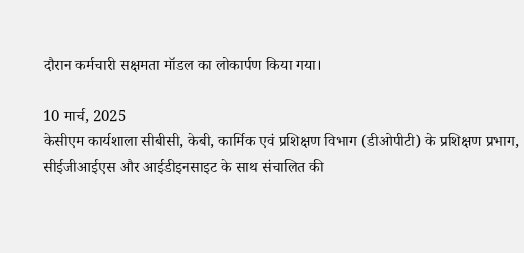दौरान कर्मचारी सक्षमता मॉडल का लोकार्पण किया गया।

10 मार्च, 2025
केसीएम कार्यशाला सीबीसी, केबी, कार्मिक एवं प्रशिक्षण विभाग (डीओपीटी) के प्रशिक्षण प्रभाग, सीईजीआईएस और आईडीइनसाइट के साथ संचालित की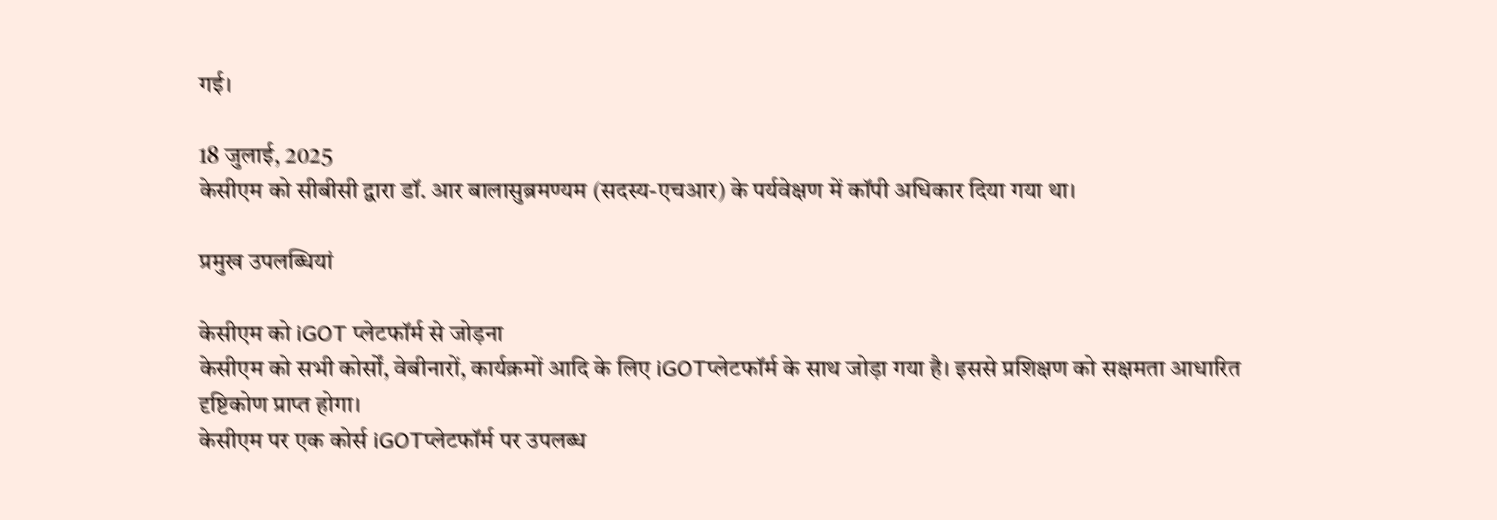गई।

18 जुलाई, 2025
केसीएम को सीबीसी द्वारा डॉ. आर बालासुब्रमण्यम (सदस्य-एचआर) के पर्यवेक्षण में कॉपी अधिकार दिया गया था।

प्रमुख उपलब्धियां

केसीएम को iGOT प्लेटफॉर्म से जोड़ना
केसीएम को सभी कोर्सों, वेबीनारों, कार्यक्रमों आदि के लिए iGOTप्लेटफॉर्म के साथ जोड़ा गया है। इससे प्रशिक्षण को सक्षमता आधारित दृष्टिकोण प्राप्त होगा।
केसीएम पर एक कोर्स iGOTप्लेटफॉर्म पर उपलब्ध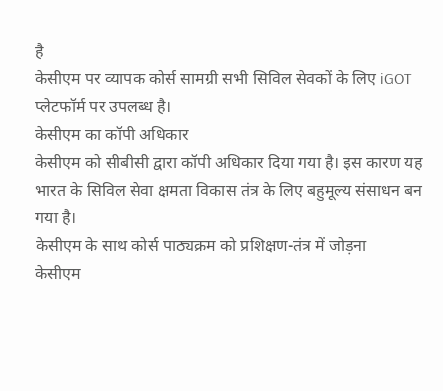है
केसीएम पर व्यापक कोर्स सामग्री सभी सिविल सेवकों के लिए iGOT प्लेटफॉर्म पर उपलब्ध है।
केसीएम का कॉपी अधिकार
केसीएम को सीबीसी द्वारा कॉपी अधिकार दिया गया है। इस कारण यह भारत के सिविल सेवा क्षमता विकास तंत्र के लिए बहुमूल्य संसाधन बन गया है।
केसीएम के साथ कोर्स पाठ्यक्रम को प्रशिक्षण-तंत्र में जोड़ना
केसीएम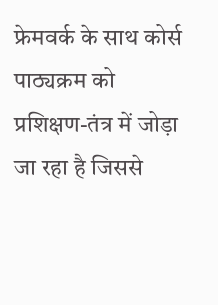फ्रेमवर्क के साथ कोर्स पाठ्यक्रम को प्रशिक्षण-तंत्र में जोड़ा जा रहा है जिससे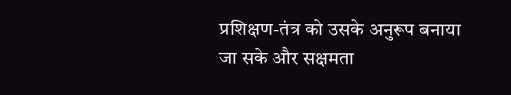प्रशिक्षण-तंत्र को उसके अनुरूप बनाया जा सके और सक्षमता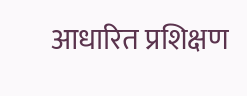आधारित प्रशिक्षण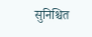सुनिश्चित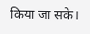किया जा सके।